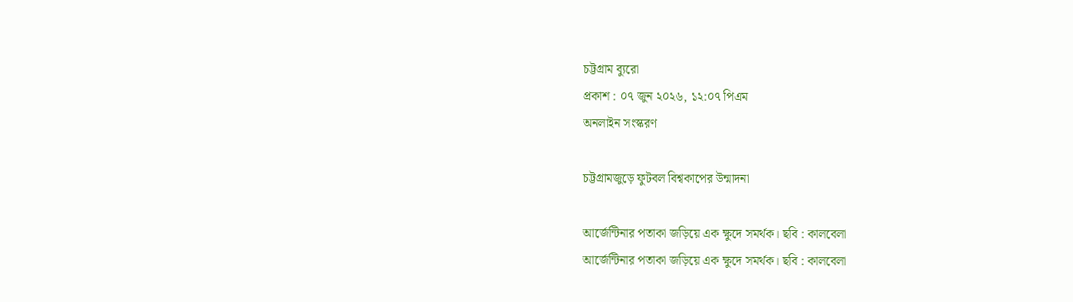চট্টগ্রাম ব্যুরো
প্রকাশ : ০৭ জুন ২০২৬, ১২:০৭ পিএম
অনলাইন সংস্করণ

চট্টগ্রামজুড়ে ফুটবল বিশ্বকাপের উন্মাদনা

আর্জেন্টিনার পতাকা জড়িয়ে এক ক্ষুদে সমর্থক। ছবি : কালবেলা
আর্জেন্টিনার পতাকা জড়িয়ে এক ক্ষুদে সমর্থক। ছবি : কালবেলা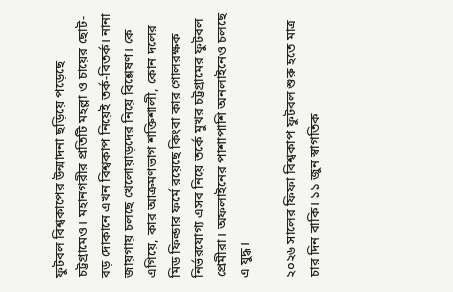ফুটবল বিশ্বকাপের উন্মাদনা ছড়িয়ে পড়েছে চট্টগ্রামেও। মহানগরীর প্রতিটি মহল্লা ও চায়ের ছোট-বড় দোকানে এখন বিশ্বকাপ নিয়েই তর্ক-বিতর্ক। নানা জায়গায় চলছে খেলোয়াড়দের নিয়ে বিশ্লেষণ। কে এগিয়ে, কার আক্রমণভাগ শক্তিশালী, কোন দলের মিড ফিল্ডার ফর্মে রয়েছে কিংবা কার গোলরক্ষক নির্ভরযোগ্য এসব নিয়ে তর্কে মুখর চট্টগ্রামের ফুটবল প্রেমীরা। অফলাইনের পাশাপাশি অনলাইনেও চলছে এ যুদ্ধ।

২০২৬ সালের ফিফা বিশ্বকাপ ফুটবল শুরু হতে মাত্র চার দিন বাকি। ১১ জুন স্বাগতিক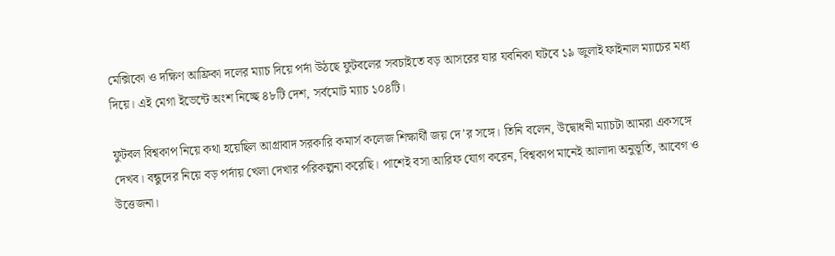মেক্সিকো ও দক্ষিণ আফ্রিকা দলের ম্যাচ দিয়ে পর্দা উঠছে ফুটবলের সবচাইতে বড় আসরের যার যবনিকা ঘটবে ১৯ জুলাই ফাইনাল ম্যাচের মধ্য দিয়ে। এই মেগা ইভেন্টে অংশ নিচ্ছে ৪৮টি দেশ, সর্বমোট ম্যাচ ১০৪টি।

ফুটবল বিশ্বকাপ নিয়ে কথা হয়েছিল আগ্রাবাদ সরকারি কমার্স কলেজ শিক্ষার্থী জয় দে’র সঙ্গে। তিনি বলেন, উদ্বোধনী ম্যাচটা আমরা একসঙ্গে দেখব। বন্ধুদের নিয়ে বড় পর্দায় খেলা দেখার পরিকল্পনা করেছি। পাশেই বসা আরিফ যোগ করেন, বিশ্বকাপ মানেই আলাদা অনুভূতি, আবেগ ও উত্তেজনা।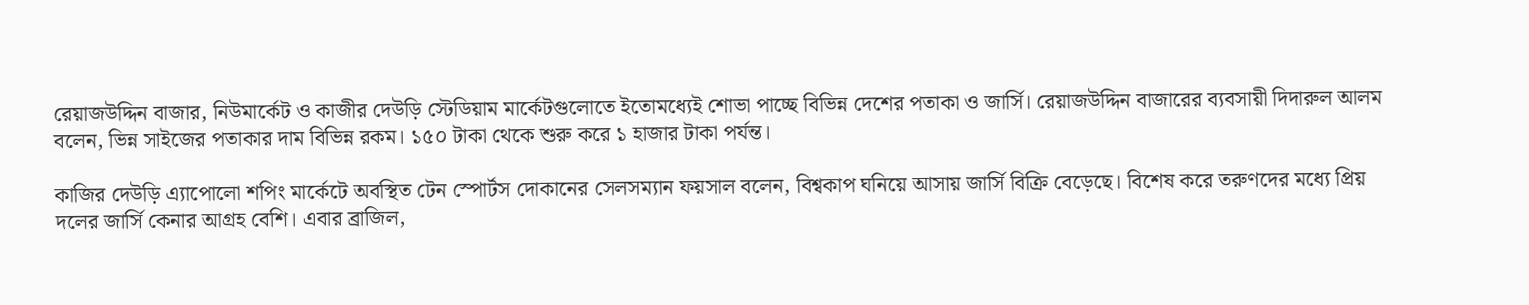রেয়াজউদ্দিন বাজার, নিউমার্কেট ও কাজীর দেউড়ি স্টেডিয়াম মার্কেটগুলোতে ইতোমধ্যেই শোভা পাচ্ছে বিভিন্ন দেশের পতাকা ও জার্সি। রেয়াজউদ্দিন বাজারের ব্যবসায়ী দিদারুল আলম বলেন, ভিন্ন সাইজের পতাকার দাম বিভিন্ন রকম। ১৫০ টাকা থেকে শুরু করে ১ হাজার টাকা পর্যন্ত।

কাজির দেউড়ি এ্যাপোলো শপিং মার্কেটে অবস্থিত টেন স্পোর্টস দোকানের সেলসম্যান ফয়সাল বলেন, বিশ্বকাপ ঘনিয়ে আসায় জার্সি বিক্রি বেড়েছে। বিশেষ করে তরুণদের মধ্যে প্রিয় দলের জার্সি কেনার আগ্রহ বেশি। এবার ব্রাজিল,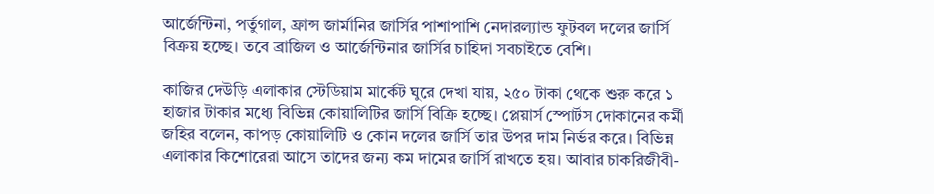আর্জেন্টিনা, পর্তুগাল, ফ্রান্স জার্মানির জার্সির পাশাপাশি নেদারল্যান্ড ফুটবল দলের জার্সি বিক্রয় হচ্ছে। তবে ব্রাজিল ও আর্জেন্টিনার জার্সির চাহিদা সবচাইতে বেশি।

কাজির দেউড়ি এলাকার স্টেডিয়াম মার্কেট ঘুরে দেখা যায়, ২৫০ টাকা থেকে শুরু করে ১ হাজার টাকার মধ্যে বিভিন্ন কোয়ালিটির জার্সি বিক্রি হচ্ছে। প্লেয়ার্স স্পোর্টস দোকানের কর্মী জহির বলেন, কাপড় কোয়ালিটি ও কোন দলের জার্সি তার উপর দাম নির্ভর করে। বিভিন্ন এলাকার কিশোরেরা আসে তাদের জন্য কম দামের জার্সি রাখতে হয়। আবার চাকরিজীবী-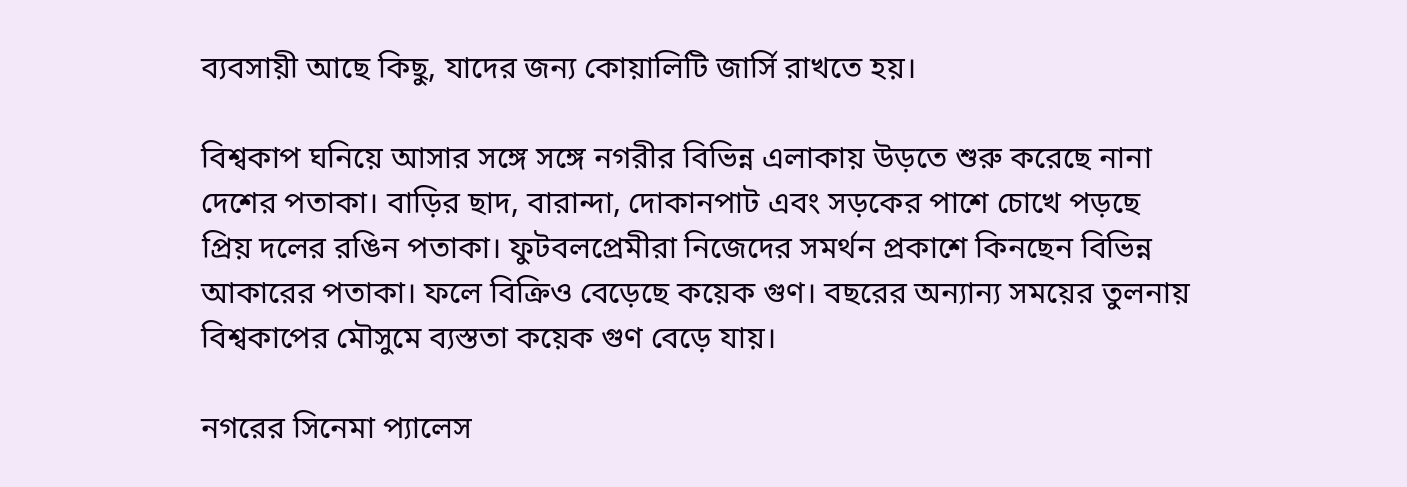ব্যবসায়ী আছে কিছু, যাদের জন্য কোয়ালিটি জার্সি রাখতে হয়।

বিশ্বকাপ ঘনিয়ে আসার সঙ্গে সঙ্গে নগরীর বিভিন্ন এলাকায় উড়তে শুরু করেছে নানা দেশের পতাকা। বাড়ির ছাদ, বারান্দা, দোকানপাট এবং সড়কের পাশে চোখে পড়ছে প্রিয় দলের রঙিন পতাকা। ফুটবলপ্রেমীরা নিজেদের সমর্থন প্রকাশে কিনছেন বিভিন্ন আকারের পতাকা। ফলে বিক্রিও বেড়েছে কয়েক গুণ। বছরের অন্যান্য সময়ের তুলনায় বিশ্বকাপের মৌসুমে ব্যস্ততা কয়েক গুণ বেড়ে যায়।

নগরের সিনেমা প্যালেস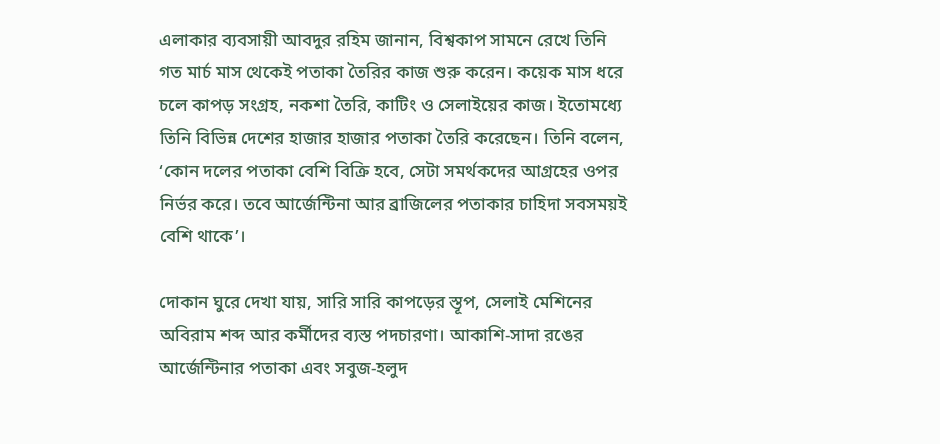এলাকার ব্যবসায়ী আবদুর রহিম জানান, বিশ্বকাপ সামনে রেখে তিনি গত মার্চ মাস থেকেই পতাকা তৈরির কাজ শুরু করেন। কয়েক মাস ধরে চলে কাপড় সংগ্রহ, নকশা তৈরি, কাটিং ও সেলাইয়ের কাজ। ইতোমধ্যে তিনি বিভিন্ন দেশের হাজার হাজার পতাকা তৈরি করেছেন। তিনি বলেন, ‘কোন দলের পতাকা বেশি বিক্রি হবে, সেটা সমর্থকদের আগ্রহের ওপর নির্ভর করে। তবে আর্জেন্টিনা আর ব্রাজিলের পতাকার চাহিদা সবসময়ই বেশি থাকে’।

দোকান ঘুরে দেখা যায়, সারি সারি কাপড়ের স্তূপ, সেলাই মেশিনের অবিরাম শব্দ আর কর্মীদের ব্যস্ত পদচারণা। আকাশি-সাদা রঙের আর্জেন্টিনার পতাকা এবং সবুজ-হলুদ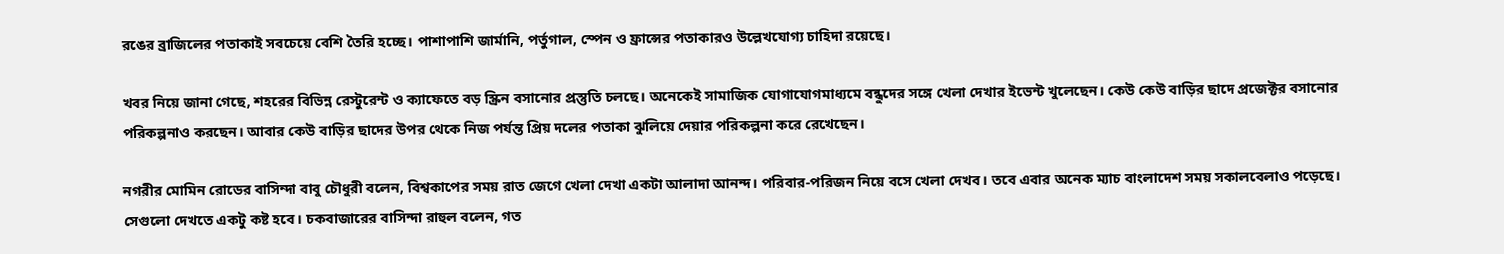রঙের ব্রাজিলের পতাকাই সবচেয়ে বেশি তৈরি হচ্ছে। পাশাপাশি জার্মানি, পর্তুগাল, স্পেন ও ফ্রান্সের পতাকারও উল্লেখযোগ্য চাহিদা রয়েছে।

খবর নিয়ে জানা গেছে, শহরের বিভিন্ন রেস্টুরেন্ট ও ক্যাফেতে বড় স্ক্রিন বসানোর প্রস্তুতি চলছে। অনেকেই সামাজিক যোগাযোগমাধ্যমে বন্ধুদের সঙ্গে খেলা দেখার ইভেন্ট খুলেছেন। কেউ কেউ বাড়ির ছাদে প্রজেক্টর বসানোর পরিকল্পনাও করছেন। আবার কেউ বাড়ির ছাদের উপর থেকে নিজ পর্যন্ত প্রিয় দলের পতাকা ঝুলিয়ে দেয়ার পরিকল্পনা করে রেখেছেন।

নগরীর মোমিন রোডের বাসিন্দা বাবু চৌধুরী বলেন, বিশ্বকাপের সময় রাত জেগে খেলা দেখা একটা আলাদা আনন্দ। পরিবার-পরিজন নিয়ে বসে খেলা দেখব। তবে এবার অনেক ম্যাচ বাংলাদেশ সময় সকালবেলাও পড়েছে। সেগুলো দেখতে একটু কষ্ট হবে। চকবাজারের বাসিন্দা রাহুল বলেন, গত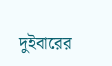দুইবারের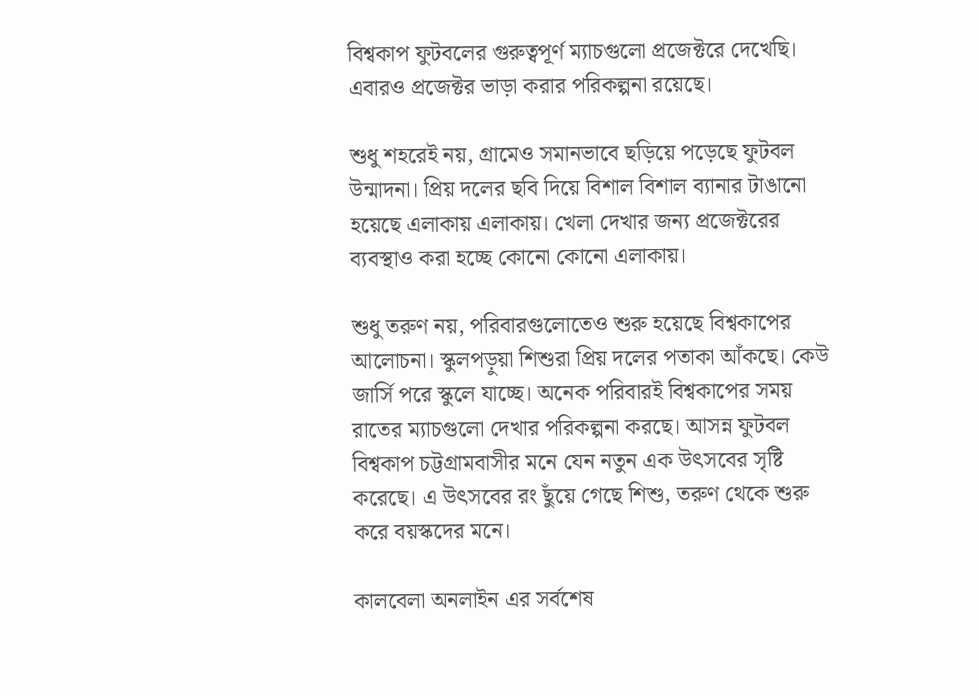বিশ্বকাপ ফুটবলের গুরুত্বপূর্ণ ম্যাচগুলো প্রজেক্টরে দেখেছি। এবারও প্রজেক্টর ভাড়া করার পরিকল্পনা রয়েছে।

শুধু শহরেই নয়, গ্রামেও সমানভাবে ছড়িয়ে পড়েছে ফুটবল উন্মাদনা। প্রিয় দলের ছবি দিয়ে বিশাল বিশাল ব্যানার টাঙানো হয়েছে এলাকায় এলাকায়। খেলা দেখার জন্য প্রজেক্টরের ব্যবস্থাও করা হচ্ছে কোনো কোনো এলাকায়।

শুধু তরুণ নয়, পরিবারগুলোতেও শুরু হয়েছে বিশ্বকাপের আলোচনা। স্কুলপড়ুয়া শিশুরা প্রিয় দলের পতাকা আঁকছে। কেউ জার্সি পরে স্কুলে যাচ্ছে। অনেক পরিবারই বিশ্বকাপের সময় রাতের ম্যাচগুলো দেখার পরিকল্পনা করছে। আসন্ন ফুটবল বিশ্বকাপ চট্টগ্রামবাসীর মনে যেন নতুন এক উৎসবের সৃষ্টি করেছে। এ উৎসবের রং ছুঁয়ে গেছে শিশু, তরুণ থেকে শুরু করে বয়স্কদের মনে।

কালবেলা অনলাইন এর সর্বশেষ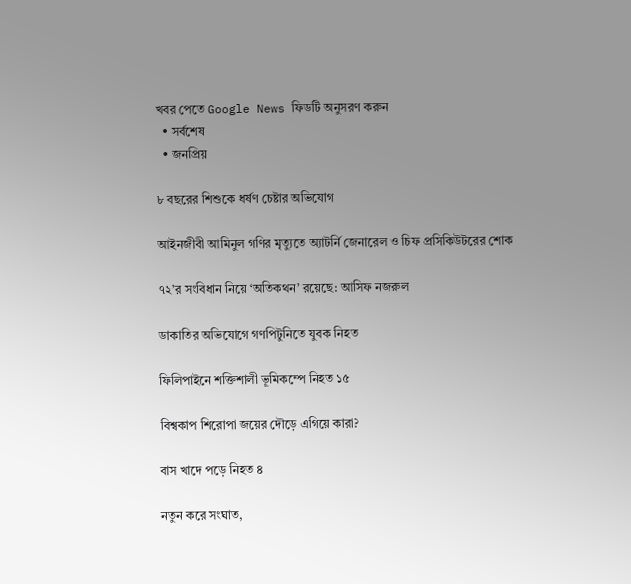খবর পেতে Google News ফিডটি অনুসরণ করুন
  • সর্বশেষ
  • জনপ্রিয়

৮ বছরের শিশুকে ধর্ষণ চেষ্টার অভিযোগ

আইনজীবী আমিনুল গণির মৃত্যুতে অ্যাটর্নি জেনারেল ও চিফ প্রসিকিউটরের শোক

৭২’র সংবিধান নিয়ে ‘অতিকথন’ রয়েছে: আসিফ নজরুল

ডাকাতির অভিযোগে গণপিটুনিতে যুবক নিহত

ফিলিপাইনে শক্তিশালী ভূমিকম্পে নিহত ১৫

বিশ্বকাপ শিরোপা জয়ের দৌড়ে এগিয়ে কারা?

বাস খাদে পড়ে নিহত ৪

নতুন করে সংঘাত,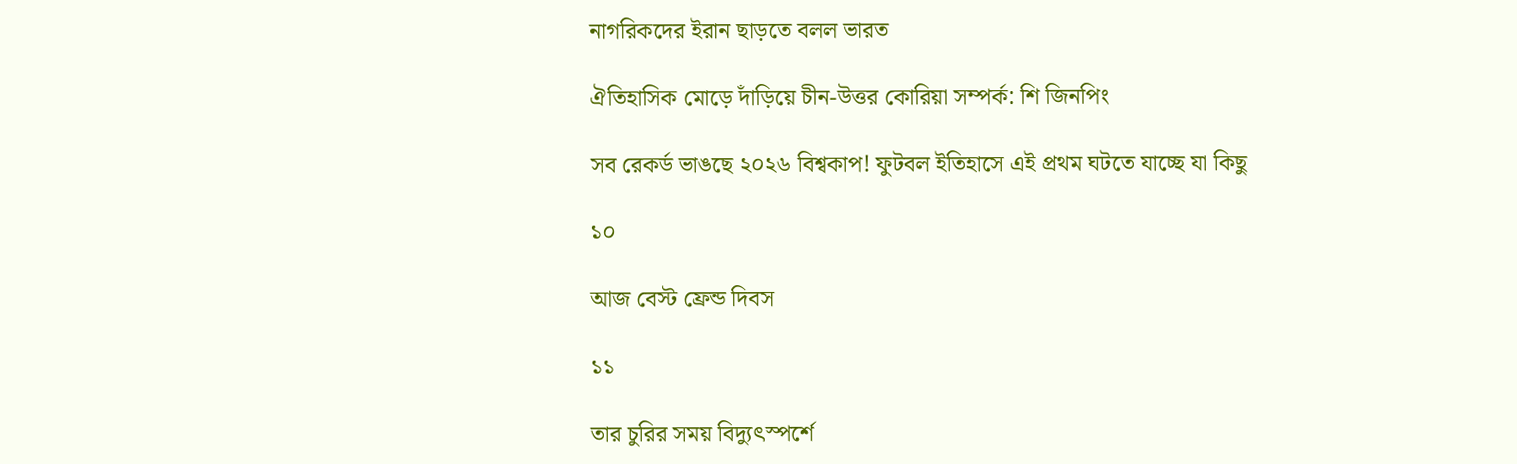নাগরিকদের ইরান ছাড়তে বলল ভারত

ঐতিহাসিক মোড়ে দাঁড়িয়ে চীন-উত্তর কোরিয়া সম্পর্ক: শি জিনপিং

সব রেকর্ড ভাঙছে ২০২৬ বিশ্বকাপ! ফুটবল ইতিহাসে এই প্রথম ঘটতে যাচ্ছে যা কিছু

১০

আজ বেস্ট ফ্রেন্ড দিবস

১১

তার চুরির সময় বিদ্যুৎস্পর্শে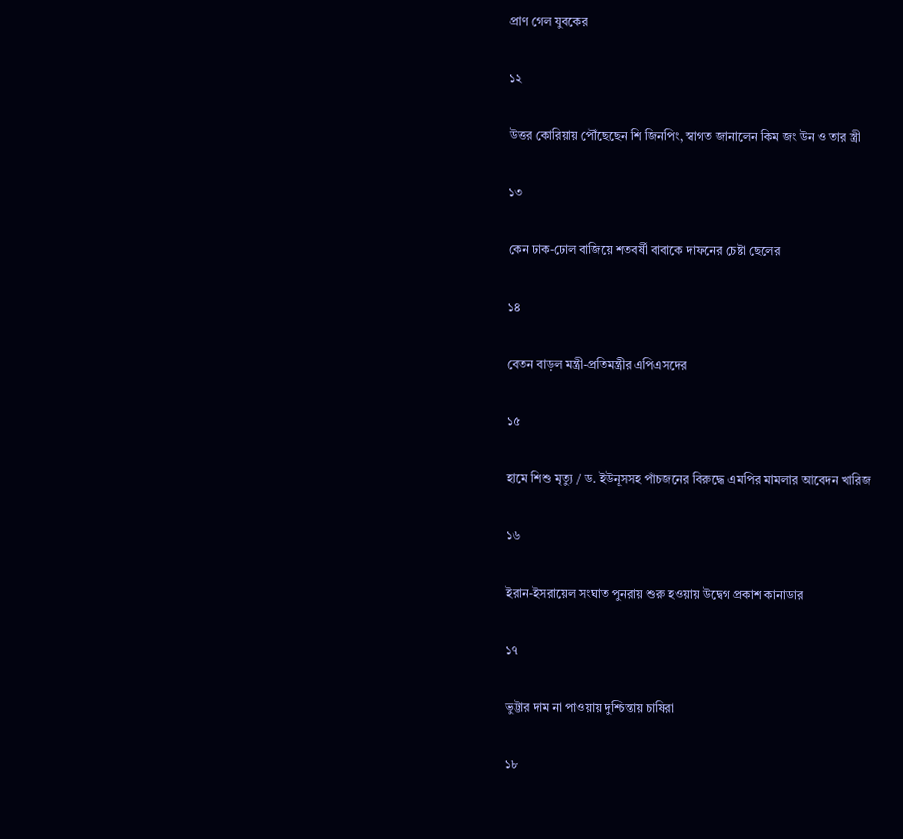প্রাণ গেল যুবকের

১২

উত্তর কোরিয়ায় পৌঁছেছেন শি জিনপিং, স্বাগত জানালেন কিম জং উন ও তার স্ত্রী

১৩

কেন ঢাক-ঢোল বাজিয়ে শতবর্ষী বাবাকে দাফনের চেষ্টা ছেলের

১৪

বেতন বাড়ল মন্ত্রী-প্রতিমন্ত্রীর এপিএসদের

১৫

হামে শিশু মৃত্যু / ড. ইউনূসসহ পাঁচজনের বিরুদ্ধে এমপির মামলার আবেদন খারিজ

১৬

ইরান-ইসরায়েল সংঘাত পুনরায় শুরু হওয়ায় উদ্বেগ প্রকাশ কানাডার

১৭

ভুট্টার দাম না পাওয়ায় দুশ্চিন্তায় চাষিরা

১৮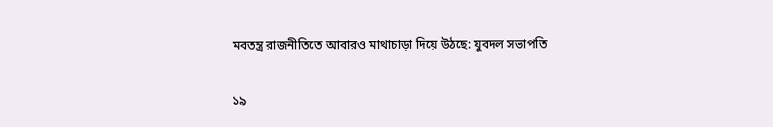মবতন্ত্র রাজনীতিতে আবারও মাথাচাড়া দিয়ে উঠছে: যুবদল সভাপতি

১৯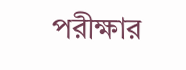পরীক্ষার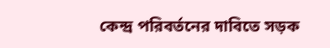কেন্দ্র পরিবর্তনের দাবিতে সড়ক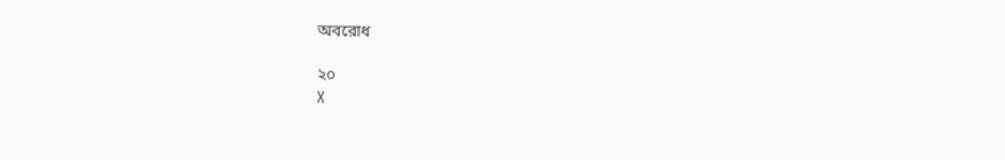অবরোধ

২০
X